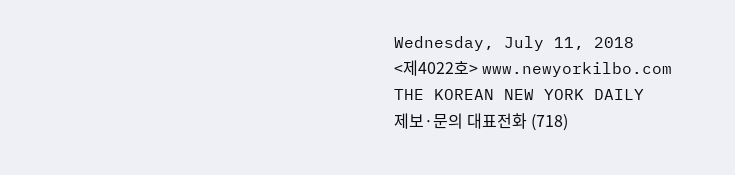Wednesday, July 11, 2018
<제4022호> www.newyorkilbo.com
THE KOREAN NEW YORK DAILY
제보·문의 대표전화 (718)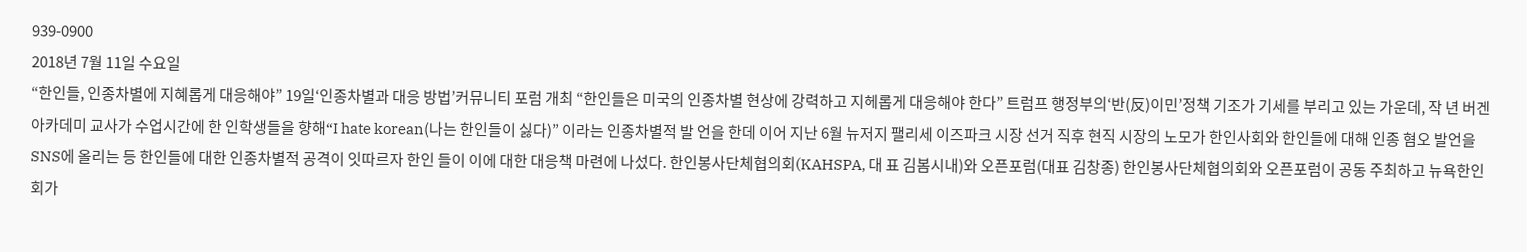939-0900
2018년 7월 11일 수요일
“한인들, 인종차별에 지혜롭게 대응해야” 19일‘인종차별과 대응 방법’커뮤니티 포럼 개최 “한인들은 미국의 인종차별 현상에 강력하고 지헤롭게 대응해야 한다” 트럼프 행정부의‘반(反)이민’정책 기조가 기세를 부리고 있는 가운데, 작 년 버겐아카데미 교사가 수업시간에 한 인학생들을 향해“I hate korean(나는 한인들이 싫다)” 이라는 인종차별적 발 언을 한데 이어 지난 6월 뉴저지 팰리세 이즈파크 시장 선거 직후 현직 시장의 노모가 한인사회와 한인들에 대해 인종 혐오 발언을 SNS에 올리는 등 한인들에 대한 인종차별적 공격이 잇따르자 한인 들이 이에 대한 대응책 마련에 나섰다. 한인봉사단체협의회(KAHSPA, 대 표 김봄시내)와 오픈포럼(대표 김창종) 한인봉사단체협의회와 오픈포럼이 공동 주최하고 뉴욕한인회가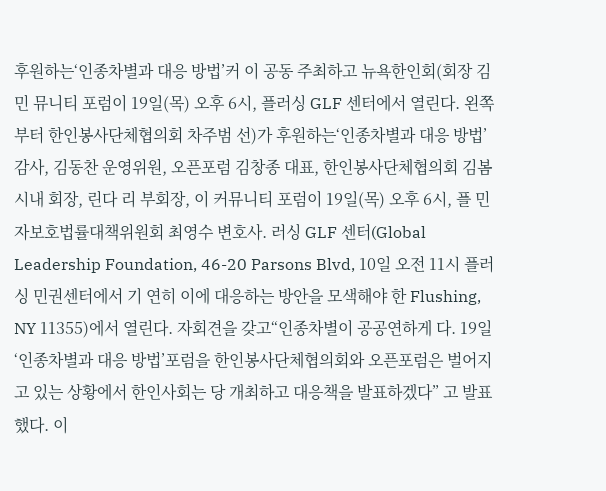후원하는‘인종차별과 대응 방법’커 이 공동 주최하고 뉴욕한인회(회장 김민 뮤니티 포럼이 19일(목) 오후 6시, 플러싱 GLF 센터에서 열린다. 왼쪽부터 한인봉사단체협의회 차주범 선)가 후원하는‘인종차별과 대응 방법’ 감사, 김동찬 운영위원, 오픈포럼 김창종 대표, 한인봉사단체협의회 김봄시내 회장, 린다 리 부회장, 이 커뮤니티 포럼이 19일(목) 오후 6시, 플 민자보호법률대책위원회 최영수 변호사. 러싱 GLF 센터(Global Leadership Foundation, 46-20 Parsons Blvd, 10일 오전 11시 플러싱 민권센터에서 기 연히 이에 대응하는 방안을 모색해야 한 Flushing, NY 11355)에서 열린다. 자회견을 갖고“인종차별이 공공연하게 다. 19일‘인종차별과 대응 방법’포럼을 한인봉사단체협의회와 오픈포럼은 벌어지고 있는 상황에서 한인사회는 당 개최하고 대응책을 발표하겠다” 고 발표
했다. 이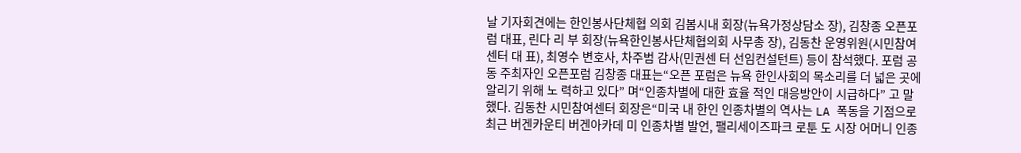날 기자회견에는 한인봉사단체협 의회 김봄시내 회장(뉴욕가정상담소 장), 김창종 오픈포럼 대표, 린다 리 부 회장(뉴욕한인봉사단체협의회 사무총 장), 김동찬 운영위원(시민참여센터 대 표), 최영수 변호사, 차주범 감사(민권센 터 선임컨설턴트) 등이 참석했다. 포럼 공동 주최자인 오픈포럼 김창종 대표는“오픈 포럼은 뉴욕 한인사회의 목소리를 더 넓은 곳에 알리기 위해 노 력하고 있다” 며“인종차별에 대한 효율 적인 대응방안이 시급하다” 고 말했다. 김동찬 시민참여센터 회장은“미국 내 한인 인종차별의 역사는 LA 폭동을 기점으로 최근 버겐카운티 버겐아카데 미 인종차별 발언, 팰리세이즈파크 로툰 도 시장 어머니 인종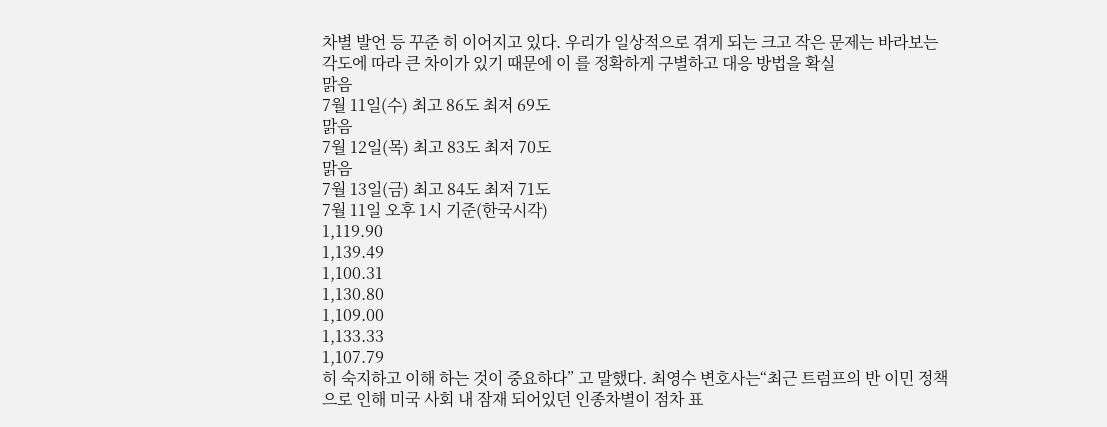차별 발언 등 꾸준 히 이어지고 있다. 우리가 일상적으로 겪게 되는 크고 작은 문제는 바라보는 각도에 따라 큰 차이가 있기 때문에 이 를 정확하게 구별하고 대응 방법을 확실
맑음
7월 11일(수) 최고 86도 최저 69도
맑음
7월 12일(목) 최고 83도 최저 70도
맑음
7월 13일(금) 최고 84도 최저 71도
7월 11일 오후 1시 기준(한국시각)
1,119.90
1,139.49
1,100.31
1,130.80
1,109.00
1,133.33
1,107.79
히 숙지하고 이해 하는 것이 중요하다” 고 말했다. 최영수 변호사는“최근 트럼프의 반 이민 정책으로 인해 미국 사회 내 잠재 되어있던 인종차별이 점차 표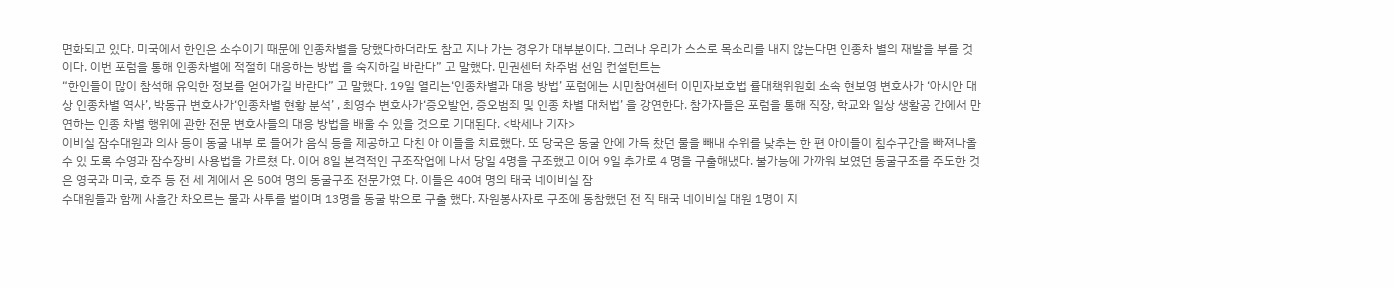면화되고 있다. 미국에서 한인은 소수이기 때문에 인종차별을 당했다하더라도 참고 지나 가는 경우가 대부분이다. 그러나 우리가 스스로 목소리를 내지 않는다면 인종차 별의 재발을 부를 것이다. 이번 포럼을 통해 인종차별에 적절히 대응하는 방법 을 숙지하길 바란다” 고 말했다. 민권센터 차주범 선임 컨설턴트는
“한인들이 많이 참석해 유익한 정보를 얻어가길 바란다” 고 말했다. 19일 열리는‘인종차별과 대응 방법’ 포럼에는 시민참여센터 이민자보호법 률대책위원회 소속 현보영 변호사가 ‘아시안 대상 인종차별 역사’, 박동규 변호사가‘인종차별 현황 분석’ , 최영수 변호사가‘증오발언, 증오범죄 및 인종 차별 대처법’ 을 강연한다. 참가자들은 포럼을 통해 직장, 학교와 일상 생활공 간에서 만연하는 인종 차별 행위에 관한 전문 변호사들의 대응 방법을 배울 수 있을 것으로 기대된다. <박세나 기자>
이비실 잠수대원과 의사 등이 동굴 내부 로 들어가 음식 등을 제공하고 다친 아 이들을 치료했다. 또 당국은 동굴 안에 가득 찼던 물을 빼내 수위를 낮추는 한 편 아이들이 침수구간을 빠져나올 수 있 도록 수영과 잠수장비 사용법을 가르쳤 다. 이어 8일 본격적인 구조작업에 나서 당일 4명을 구조했고 이어 9일 추가로 4 명을 구출해냈다. 불가능에 가까워 보였던 동굴구조를 주도한 것은 영국과 미국, 호주 등 전 세 계에서 온 50여 명의 동굴구조 전문가였 다. 이들은 40여 명의 태국 네이비실 잠
수대원들과 함께 사흘간 차오르는 물과 사투를 벌이며 13명을 동굴 밖으로 구출 했다. 자원봉사자로 구조에 동참했던 전 직 태국 네이비실 대원 1명이 지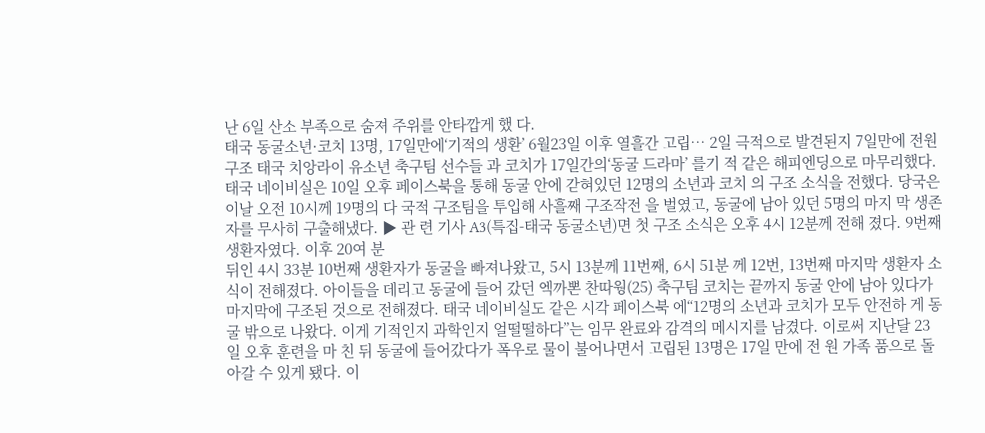난 6일 산소 부족으로 숨져 주위를 안타깝게 했 다.
태국 동굴소년·코치 13명, 17일만에‘기적의 생환’ 6월23일 이후 열흘간 고립… 2일 극적으로 발견된지 7일만에 전원 구조 태국 치앙라이 유소년 축구팀 선수들 과 코치가 17일간의‘동굴 드라마’ 를기 적 같은 해피엔딩으로 마무리했다. 태국 네이비실은 10일 오후 페이스북을 통해 동굴 안에 갇혀있던 12명의 소년과 코치 의 구조 소식을 전했다. 당국은 이날 오전 10시께 19명의 다 국적 구조팀을 투입해 사흘째 구조작전 을 벌였고, 동굴에 남아 있던 5명의 마지 막 생존자를 무사히 구출해냈다. ▶ 관 련 기사 A3(특집-태국 동굴소년)면 첫 구조 소식은 오후 4시 12분께 전해 졌다. 9번째 생환자였다. 이후 20여 분
뒤인 4시 33분 10번째 생환자가 동굴을 빠져나왔고, 5시 13분께 11번째, 6시 51분 께 12번, 13번째 마지막 생환자 소식이 전해졌다. 아이들을 데리고 동굴에 들어 갔던 엑까뽄 찬따웡(25) 축구팀 코치는 끝까지 동굴 안에 남아 있다가 마지막에 구조된 것으로 전해졌다. 태국 네이비실도 같은 시각 페이스북 에“12명의 소년과 코치가 모두 안전하 게 동굴 밖으로 나왔다. 이게 기적인지 과학인지 얼떨떨하다”는 임무 완료와 감격의 메시지를 남겼다. 이로써 지난달 23일 오후 훈련을 마 친 뒤 동굴에 들어갔다가 폭우로 물이 불어나면서 고립된 13명은 17일 만에 전 원 가족 품으로 돌아갈 수 있게 됐다. 이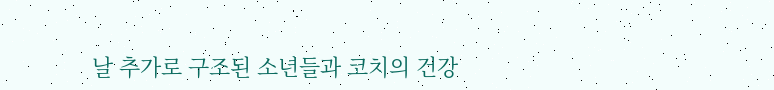날 추가로 구조된 소년들과 코치의 건강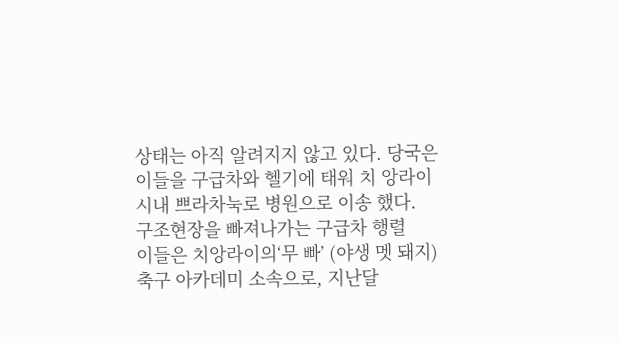상태는 아직 알려지지 않고 있다. 당국은 이들을 구급차와 헬기에 태워 치 앙라이 시내 쁘라차눅로 병원으로 이송 했다.
구조현장을 빠져나가는 구급차 행렬
이들은 치앙라이의‘무 빠’ (야생 멧 돼지) 축구 아카데미 소속으로, 지난달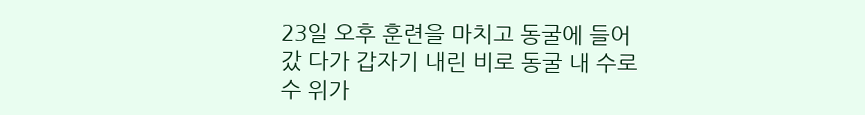23일 오후 훈련을 마치고 동굴에 들어갔 다가 갑자기 내린 비로 동굴 내 수로 수 위가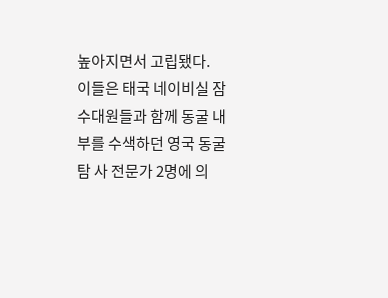높아지면서 고립됐다.
이들은 태국 네이비실 잠수대원들과 함께 동굴 내부를 수색하던 영국 동굴탐 사 전문가 2명에 의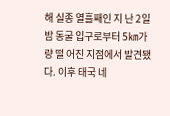해 실종 열흘째인 지 난 2일 밤 동굴 입구로부터 5㎞가량 떨 어진 지점에서 발견됐다. 이후 태국 네